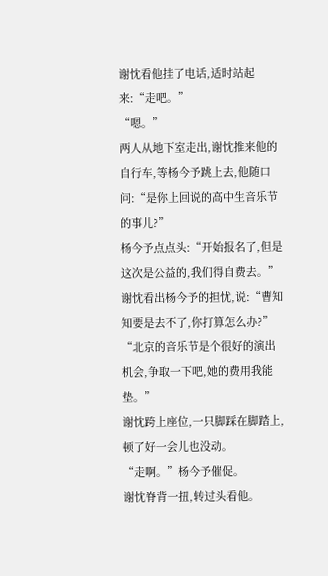谢忱看他挂了电话,适时站起来:“走吧。”
“嗯。”
两人从地下室走出,谢忱推来他的自行车,等杨今予跳上去,他随口问:“是你上回说的高中生音乐节的事儿?”
杨今予点点头:“开始报名了,但是这次是公益的,我们得自费去。”
谢忱看出杨今予的担忧,说:“曹知知要是去不了,你打算怎么办?”
“北京的音乐节是个很好的演出机会,争取一下吧,她的费用我能垫。”
谢忱跨上座位,一只脚踩在脚踏上,顿了好一会儿也没动。
“走啊。”杨今予催促。
谢忱脊背一扭,转过头看他。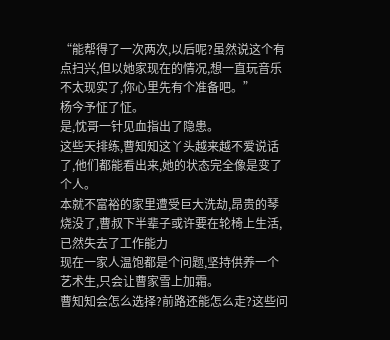“能帮得了一次两次,以后呢?虽然说这个有点扫兴,但以她家现在的情况,想一直玩音乐不太现实了,你心里先有个准备吧。”
杨今予怔了怔。
是,忱哥一针见血指出了隐患。
这些天排练,曹知知这丫头越来越不爱说话了,他们都能看出来,她的状态完全像是变了个人。
本就不富裕的家里遭受巨大洗劫,昂贵的琴烧没了,曹叔下半辈子或许要在轮椅上生活,已然失去了工作能力
现在一家人温饱都是个问题,坚持供养一个艺术生,只会让曹家雪上加霜。
曹知知会怎么选择?前路还能怎么走?这些问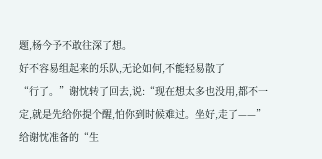题,杨今予不敢往深了想。
好不容易组起来的乐队,无论如何,不能轻易散了
“行了。”谢忱转了回去,说:“现在想太多也没用,都不一定,就是先给你提个醒,怕你到时候难过。坐好,走了——”
给谢忱准备的“生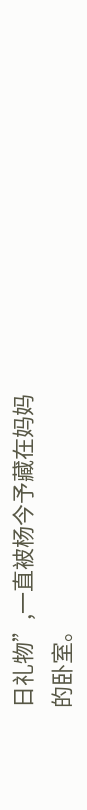日礼物”,一直被杨今予藏在妈妈的卧室。